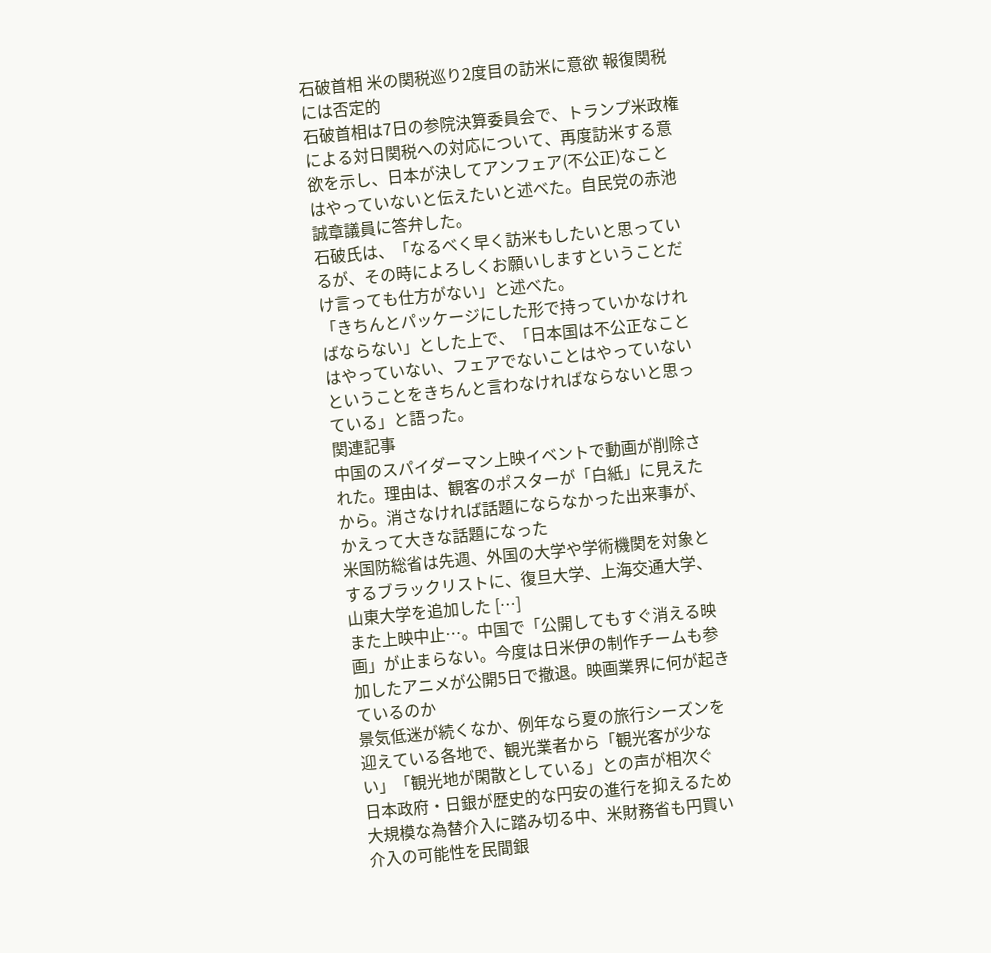石破首相 米の関税巡り2度目の訪米に意欲 報復関税には否定的
石破首相は7日の参院決算委員会で、トランプ米政権による対日関税への対応について、再度訪米する意欲を示し、日本が決してアンフェア(不公正)なことはやっていないと伝えたいと述べた。自民党の赤池誠章議員に答弁した。
石破氏は、「なるべく早く訪米もしたいと思っているが、その時によろしくお願いしますということだけ言っても仕方がない」と述べた。
「きちんとパッケージにした形で持っていかなければならない」とした上で、「日本国は不公正なことはやっていない、フェアでないことはやっていないということをきちんと言わなければならないと思っている」と語った。
関連記事
中国のスパイダーマン上映イベントで動画が削除された。理由は、観客のポスターが「白紙」に見えたから。消さなければ話題にならなかった出来事が、かえって大きな話題になった
米国防総省は先週、外国の大学や学術機関を対象とするブラックリストに、復旦大学、上海交通大学、山東大学を追加した […]
また上映中止…。中国で「公開してもすぐ消える映画」が止まらない。今度は日米伊の制作チームも参加したアニメが公開5日で撤退。映画業界に何が起きているのか
景気低迷が続くなか、例年なら夏の旅行シーズンを迎えている各地で、観光業者から「観光客が少ない」「観光地が閑散としている」との声が相次ぐ
日本政府・日銀が歴史的な円安の進行を抑えるため大規模な為替介入に踏み切る中、米財務省も円買い介入の可能性を民間銀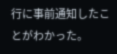行に事前通知したことがわかった。